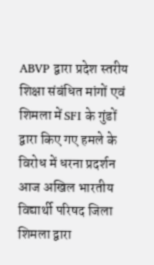ABVP द्वारा प्रदेश स्तरीय शिक्षा संबंधित मांगों एवं शिमला में SFI के गुंडों द्वारा किए गए हमले के विरोध में धरना प्रदर्शन
आज अखिल भारतीय विद्यार्थी परिषद जिला शिमला द्वारा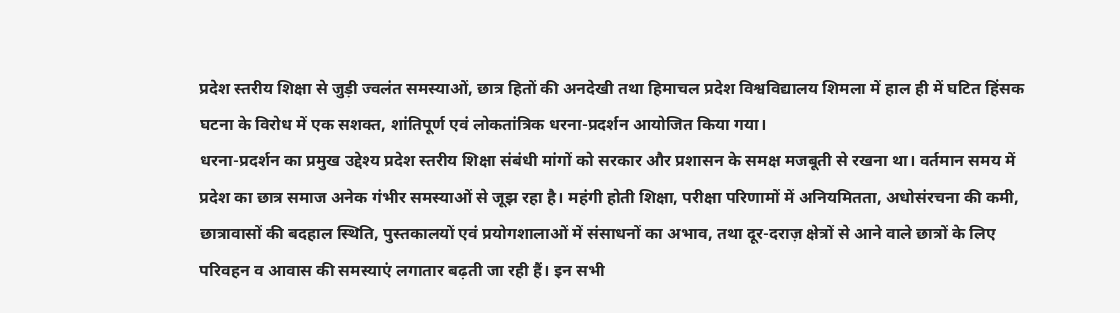प्रदेश स्तरीय शिक्षा से जुड़ी ज्वलंत समस्याओं, छात्र हितों की अनदेखी तथा हिमाचल प्रदेश विश्वविद्यालय शिमला में हाल ही में घटित हिंसक घटना के विरोध में एक सशक्त, शांतिपूर्ण एवं लोकतांत्रिक धरना-प्रदर्शन आयोजित किया गया।
धरना-प्रदर्शन का प्रमुख उद्देश्य प्रदेश स्तरीय शिक्षा संबंधी मांगों को सरकार और प्रशासन के समक्ष मजबूती से रखना था। वर्तमान समय में प्रदेश का छात्र समाज अनेक गंभीर समस्याओं से जूझ रहा है। महंगी होती शिक्षा, परीक्षा परिणामों में अनियमितता, अधोसंरचना की कमी, छात्रावासों की बदहाल स्थिति, पुस्तकालयों एवं प्रयोगशालाओं में संसाधनों का अभाव, तथा दूर-दराज़ क्षेत्रों से आने वाले छात्रों के लिए परिवहन व आवास की समस्याएं लगातार बढ़ती जा रही हैं। इन सभी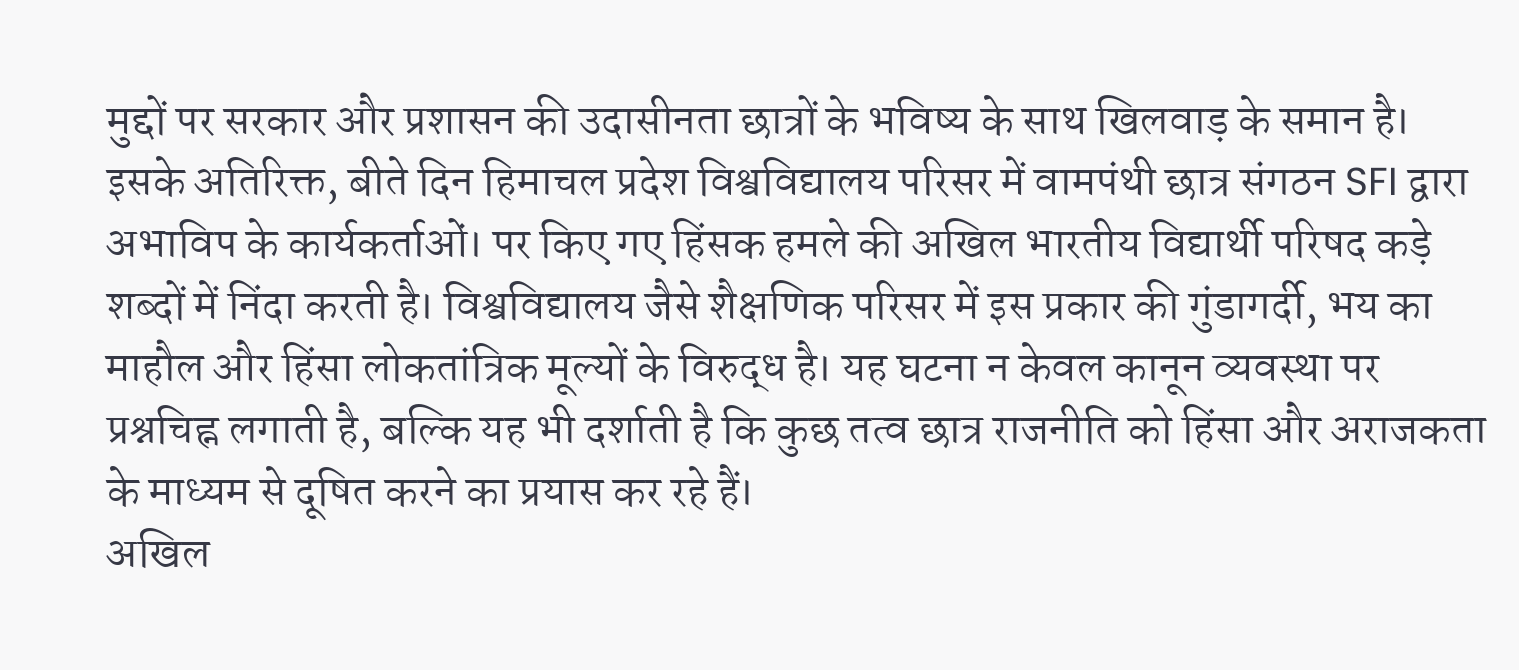मुद्दों पर सरकार और प्रशासन की उदासीनता छात्रों के भविष्य के साथ खिलवाड़ के समान है।
इसके अतिरिक्त, बीते दिन हिमाचल प्रदेश विश्वविद्यालय परिसर में वामपंथी छात्र संगठन SFI द्वारा अभाविप के कार्यकर्ताओं। पर किए गए हिंसक हमले की अखिल भारतीय विद्यार्थी परिषद कड़े शब्दों में निंदा करती है। विश्वविद्यालय जैसे शैक्षणिक परिसर में इस प्रकार की गुंडागर्दी, भय का माहौल और हिंसा लोकतांत्रिक मूल्यों के विरुद्ध है। यह घटना न केवल कानून व्यवस्था पर प्रश्नचिह्न लगाती है, बल्कि यह भी दर्शाती है कि कुछ तत्व छात्र राजनीति को हिंसा और अराजकता के माध्यम से दूषित करने का प्रयास कर रहे हैं।
अखिल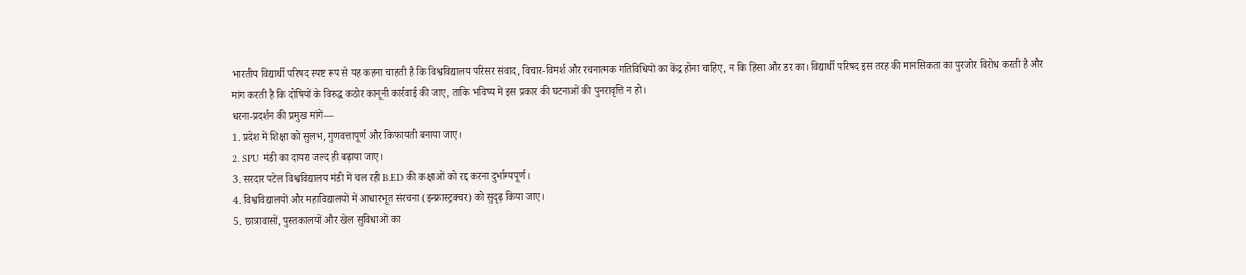भारतीय विद्यार्थी परिषद स्पष्ट रूप से यह कहना चाहती है कि विश्वविद्यालय परिसर संवाद, विचार-विमर्श और रचनात्मक गतिविधियों का केंद्र होना चाहिए, न कि हिंसा और डर का। विद्यार्थी परिषद इस तरह की मानसिकता का पुरजोर विरोध करती है और मांग करती है कि दोषियों के विरुद्ध कठोर कानूनी कार्रवाई की जाए, ताकि भविष्य में इस प्रकार की घटनाओं की पुनरावृत्ति न हो।
धरना-प्रदर्शन की प्रमुख मांगें—
1. प्रदेश में शिक्षा को सुलभ, गुणवत्तापूर्ण और किफायती बनाया जाए।
2. SPU मंडी का दायरा जल्द ही बढ़ाया जाए।
3. सरदार पटेल विश्वविद्यालय मंडी में चल रही B.ED की कक्षाओं को रद्द करना दुर्भाग्यपूर्ण।
4. विश्वविद्यालयों और महाविद्यालयों में आधारभूत संरचना (इन्फ्रास्ट्रक्चर) को सुदृढ़ किया जाए।
5. छात्रावासों, पुस्तकालयों और खेल सुविधाओं का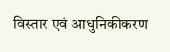विस्तार एवं आधुनिकीकरण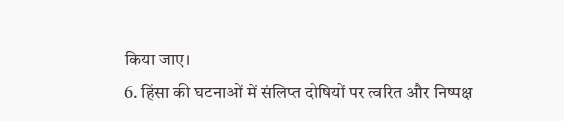किया जाए।
6. हिंसा की घटनाओं में संलिप्त दोषियों पर त्वरित और निष्पक्ष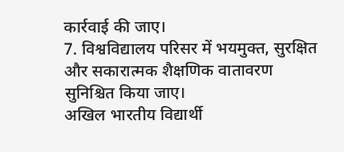कार्रवाई की जाए।
7. विश्वविद्यालय परिसर में भयमुक्त, सुरक्षित और सकारात्मक शैक्षणिक वातावरण सुनिश्चित किया जाए।
अखिल भारतीय विद्यार्थी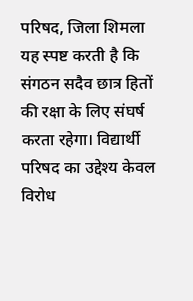परिषद, जिला शिमला यह स्पष्ट करती है कि संगठन सदैव छात्र हितों की रक्षा के लिए संघर्ष करता रहेगा। विद्यार्थी परिषद का उद्देश्य केवल विरोध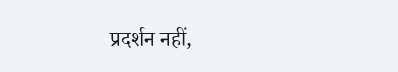प्रदर्शन नहीं,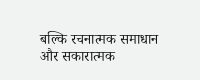बल्कि रचनात्मक समाधान और सकारात्मक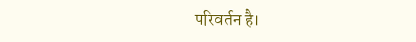परिवर्तन है।